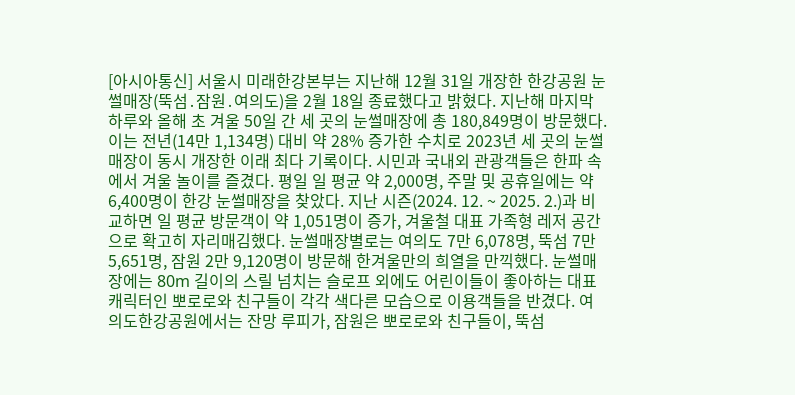[아시아통신] 서울시 미래한강본부는 지난해 12월 31일 개장한 한강공원 눈썰매장(뚝섬․잠원․여의도)을 2월 18일 종료했다고 밝혔다. 지난해 마지막 하루와 올해 초 겨울 50일 간 세 곳의 눈썰매장에 총 180,849명이 방문했다. 이는 전년(14만 1,134명) 대비 약 28% 증가한 수치로 2023년 세 곳의 눈썰매장이 동시 개장한 이래 최다 기록이다. 시민과 국내외 관광객들은 한파 속에서 겨울 놀이를 즐겼다. 평일 일 평균 약 2,000명, 주말 및 공휴일에는 약 6,400명이 한강 눈썰매장을 찾았다. 지난 시즌(2024. 12. ~ 2025. 2.)과 비교하면 일 평균 방문객이 약 1,051명이 증가, 겨울철 대표 가족형 레저 공간으로 확고히 자리매김했다. 눈썰매장별로는 여의도 7만 6,078명, 뚝섬 7만 5,651명, 잠원 2만 9,120명이 방문해 한겨울만의 희열을 만끽했다. 눈썰매장에는 80m 길이의 스릴 넘치는 슬로프 외에도 어린이들이 좋아하는 대표 캐릭터인 뽀로로와 친구들이 각각 색다른 모습으로 이용객들을 반겼다. 여의도한강공원에서는 잔망 루피가, 잠원은 뽀로로와 친구들이, 뚝섬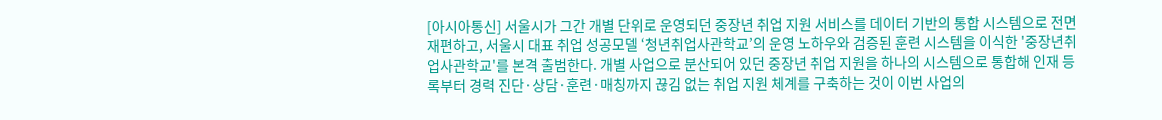[아시아통신] 서울시가 그간 개별 단위로 운영되던 중장년 취업 지원 서비스를 데이터 기반의 통합 시스템으로 전면 재편하고, 서울시 대표 취업 성공모델 ‘청년취업사관학교’의 운영 노하우와 검증된 훈련 시스템을 이식한 '중장년취업사관학교'를 본격 출범한다. 개별 사업으로 분산되어 있던 중장년 취업 지원을 하나의 시스템으로 통합해 인재 등록부터 경력 진단·상담·훈련·매칭까지 끊김 없는 취업 지원 체계를 구축하는 것이 이번 사업의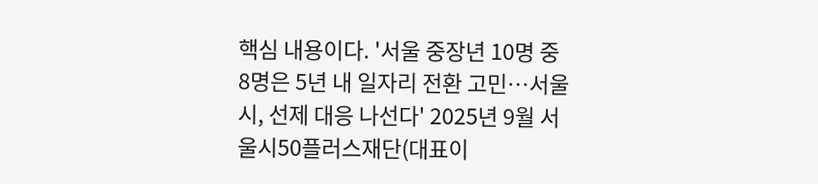핵심 내용이다. '서울 중장년 10명 중 8명은 5년 내 일자리 전환 고민…서울시, 선제 대응 나선다' 2025년 9월 서울시50플러스재단(대표이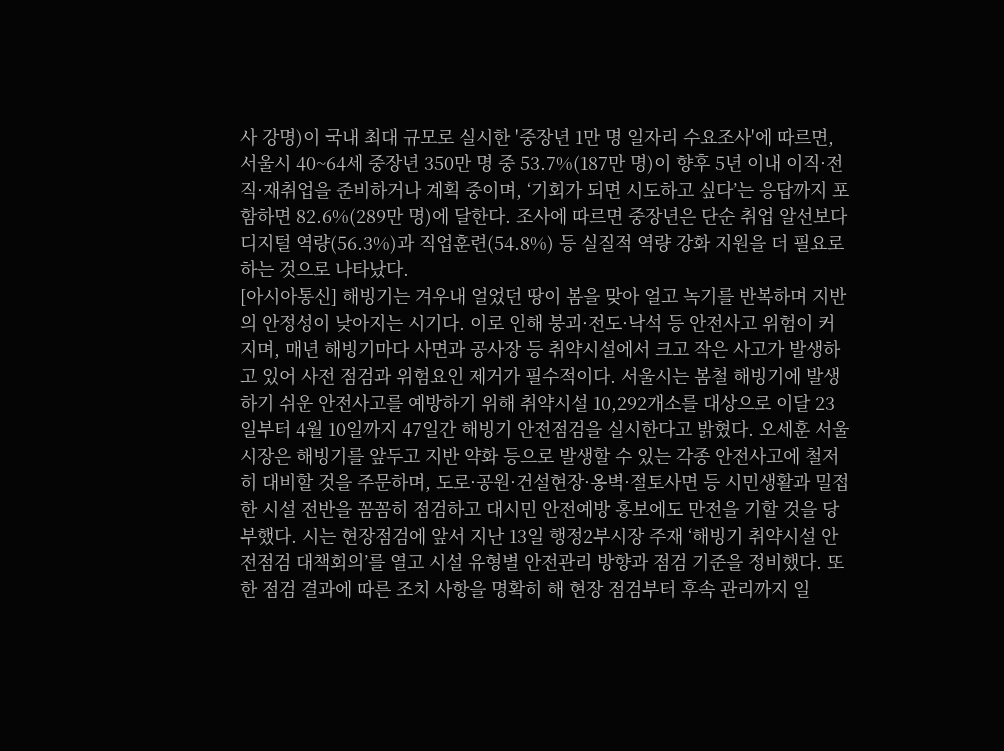사 강명)이 국내 최대 규모로 실시한 '중장년 1만 명 일자리 수요조사'에 따르면, 서울시 40~64세 중장년 350만 명 중 53.7%(187만 명)이 향후 5년 이내 이직·전직·재취업을 준비하거나 계획 중이며, ‘기회가 되면 시도하고 싶다’는 응답까지 포함하면 82.6%(289만 명)에 달한다. 조사에 따르면 중장년은 단순 취업 알선보다 디지털 역량(56.3%)과 직업훈련(54.8%) 등 실질적 역량 강화 지원을 더 필요로 하는 것으로 나타났다.
[아시아통신] 해빙기는 겨우내 얼었던 땅이 봄을 맞아 얼고 녹기를 반복하며 지반의 안정성이 낮아지는 시기다. 이로 인해 붕괴·전도·낙석 등 안전사고 위험이 커지며, 매년 해빙기마다 사면과 공사장 등 취약시설에서 크고 작은 사고가 발생하고 있어 사전 점검과 위험요인 제거가 필수적이다. 서울시는 봄철 해빙기에 발생하기 쉬운 안전사고를 예방하기 위해 취약시설 10,292개소를 대상으로 이달 23일부터 4월 10일까지 47일간 해빙기 안전점검을 실시한다고 밝혔다. 오세훈 서울시장은 해빙기를 앞두고 지반 약화 등으로 발생할 수 있는 각종 안전사고에 철저히 대비할 것을 주문하며, 도로·공원·건설현장·옹벽·절토사면 등 시민생활과 밀접한 시설 전반을 꼼꼼히 점검하고 대시민 안전예방 홍보에도 만전을 기할 것을 당부했다. 시는 현장점검에 앞서 지난 13일 행정2부시장 주재 ‘해빙기 취약시설 안전점검 대책회의’를 열고 시설 유형별 안전관리 방향과 점검 기준을 정비했다. 또한 점검 결과에 따른 조치 사항을 명확히 해 현장 점검부터 후속 관리까지 일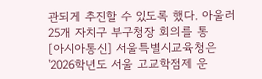관되게 추진할 수 있도록 했다. 아울러 25개 자치구 부구청장 회의를 통
[아시아통신] 서울특별시교육청은 '2026학년도 서울 고교학점제 운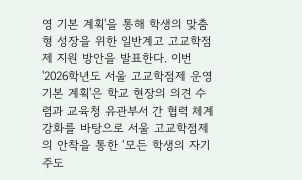영 기본 계획'을 통해 학생의 맞춤형 성장을 위한 일반계고 고교학점제 지원 방안을 발표한다. 이번 '2026학년도 서울 고교학점제 운영 기본 계획'은 학교 현장의 의견 수렴과 교육청 유관부서 간 협력 체계 강화를 바탕으로 서울 고교학점제의 안착을 통한 ‘모든 학생의 자기주도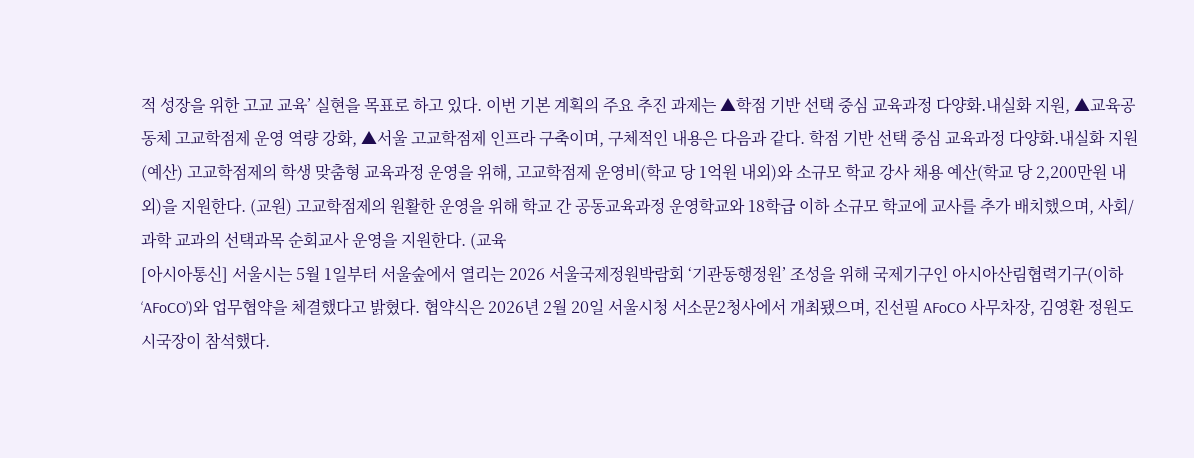적 성장을 위한 고교 교육’ 실현을 목표로 하고 있다. 이번 기본 계획의 주요 추진 과제는 ▲학점 기반 선택 중심 교육과정 다양화․내실화 지원, ▲교육공동체 고교학점제 운영 역량 강화, ▲서울 고교학점제 인프라 구축이며, 구체적인 내용은 다음과 같다. 학점 기반 선택 중심 교육과정 다양화․내실화 지원 (예산) 고교학점제의 학생 맞춤형 교육과정 운영을 위해, 고교학점제 운영비(학교 당 1억원 내외)와 소규모 학교 강사 채용 예산(학교 당 2,200만원 내외)을 지원한다. (교원) 고교학점제의 원활한 운영을 위해 학교 간 공동교육과정 운영학교와 18학급 이하 소규모 학교에 교사를 추가 배치했으며, 사회/과학 교과의 선택과목 순회교사 운영을 지원한다. (교육
[아시아통신] 서울시는 5월 1일부터 서울숲에서 열리는 2026 서울국제정원박람회 ‘기관동행정원’ 조성을 위해 국제기구인 아시아산림협력기구(이하 ‘AFoCO’)와 업무협약을 체결했다고 밝혔다. 협약식은 2026년 2월 20일 서울시청 서소문2청사에서 개최됐으며, 진선필 AFoCO 사무차장, 김영환 정원도시국장이 참석했다.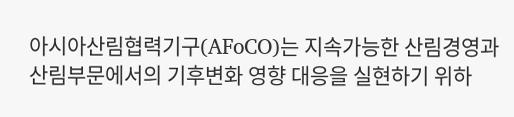아시아산림협력기구(AFoCO)는 지속가능한 산림경영과 산림부문에서의 기후변화 영향 대응을 실현하기 위하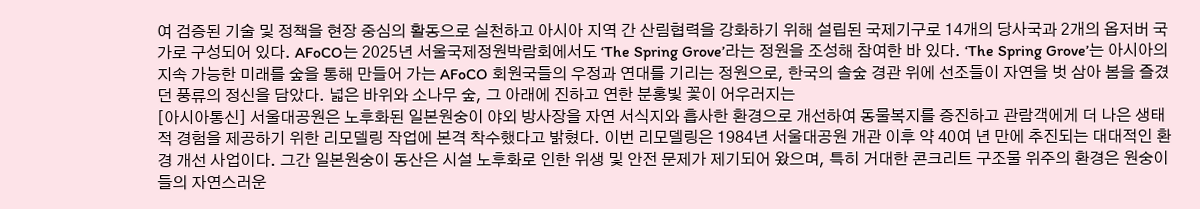여 검증된 기술 및 정책을 현장 중심의 활동으로 실천하고 아시아 지역 간 산림협력을 강화하기 위해 설립된 국제기구로 14개의 당사국과 2개의 옵저버 국가로 구성되어 있다. AFoCO는 2025년 서울국제정원박람회에서도 ‘The Spring Grove’라는 정원을 조성해 참여한 바 있다. ‘The Spring Grove’는 아시아의 지속 가능한 미래를 숲을 통해 만들어 가는 AFoCO 회원국들의 우정과 연대를 기리는 정원으로, 한국의 솔숲 경관 위에 선조들이 자연을 벗 삼아 봄을 즐겼던 풍류의 정신을 담았다. 넓은 바위와 소나무 숲, 그 아래에 진하고 연한 분홍빛 꽃이 어우러지는
[아시아통신] 서울대공원은 노후화된 일본원숭이 야외 방사장을 자연 서식지와 흡사한 환경으로 개선하여 동물복지를 증진하고 관람객에게 더 나은 생태적 경험을 제공하기 위한 리모델링 작업에 본격 착수했다고 밝혔다. 이번 리모델링은 1984년 서울대공원 개관 이후 약 40여 년 만에 추진되는 대대적인 환경 개선 사업이다. 그간 일본원숭이 동산은 시설 노후화로 인한 위생 및 안전 문제가 제기되어 왔으며, 특히 거대한 콘크리트 구조물 위주의 환경은 원숭이들의 자연스러운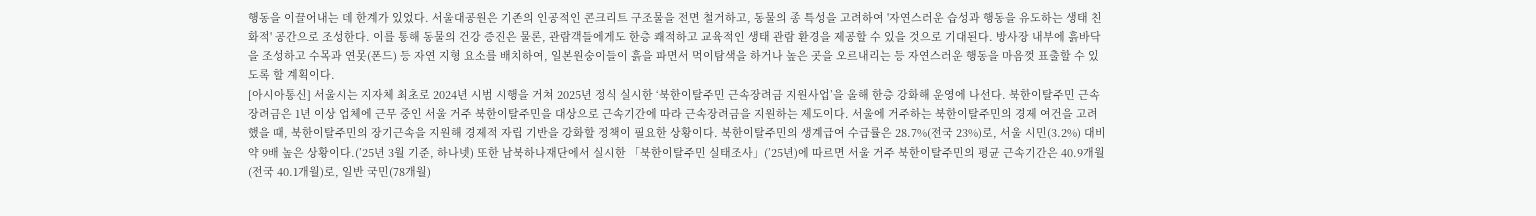행동을 이끌어내는 데 한계가 있었다. 서울대공원은 기존의 인공적인 콘크리트 구조물을 전면 철거하고, 동물의 종 특성을 고려하여 '자연스러운 습성과 행동을 유도하는 생태 친화적' 공간으로 조성한다. 이를 통해 동물의 건강 증진은 물론, 관람객들에게도 한층 쾌적하고 교육적인 생태 관람 환경을 제공할 수 있을 것으로 기대된다. 방사장 내부에 흙바닥을 조성하고 수목과 연못(폰드) 등 자연 지형 요소를 배치하여, 일본원숭이들이 흙을 파면서 먹이탐색을 하거나 높은 곳을 오르내리는 등 자연스러운 행동을 마음껏 표출할 수 있도록 할 계획이다.
[아시아통신] 서울시는 지자체 최초로 2024년 시범 시행을 거쳐 2025년 정식 실시한 ‘북한이탈주민 근속장려금 지원사업’을 올해 한층 강화해 운영에 나선다. 북한이탈주민 근속장려금은 1년 이상 업체에 근무 중인 서울 거주 북한이탈주민을 대상으로 근속기간에 따라 근속장려금을 지원하는 제도이다. 서울에 거주하는 북한이탈주민의 경제 여건을 고려했을 때, 북한이탈주민의 장기근속을 지원해 경제적 자립 기반을 강화할 정책이 필요한 상황이다. 북한이탈주민의 생계급여 수급률은 28.7%(전국 23%)로, 서울 시민(3.2%) 대비 약 9배 높은 상황이다.(’25년 3월 기준, 하나넷) 또한 남북하나재단에서 실시한 「북한이탈주민 실태조사」(’25년)에 따르면 서울 거주 북한이탈주민의 평균 근속기간은 40.9개월(전국 40.1개월)로, 일반 국민(78개월)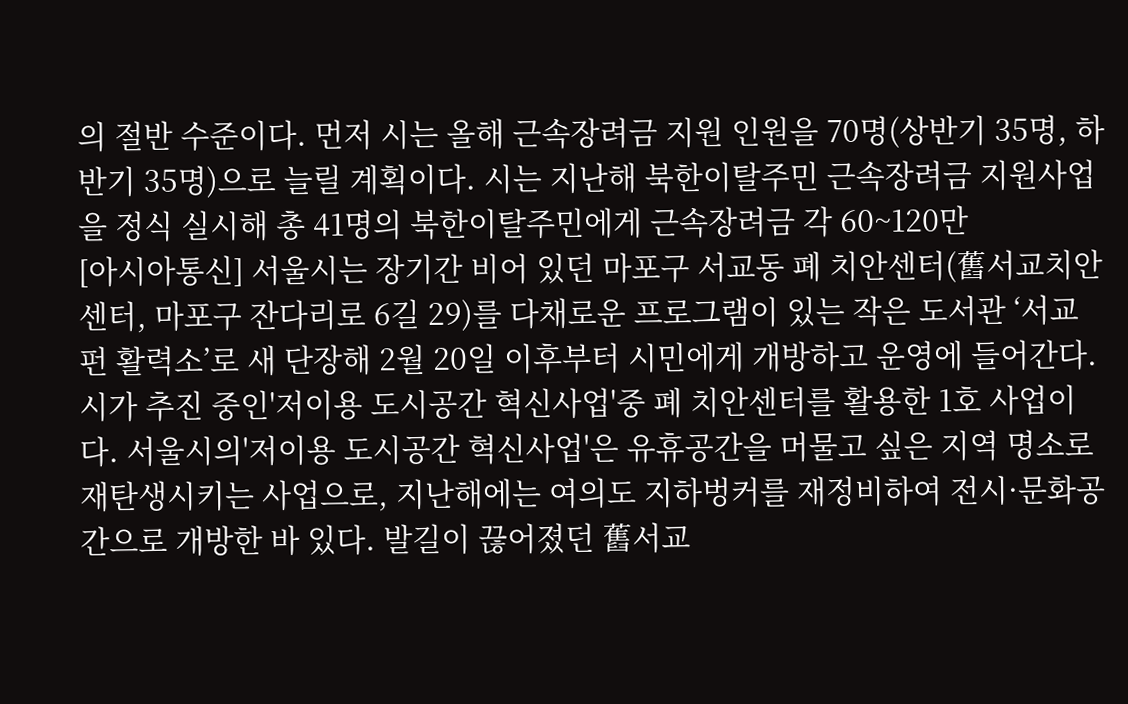의 절반 수준이다. 먼저 시는 올해 근속장려금 지원 인원을 70명(상반기 35명, 하반기 35명)으로 늘릴 계획이다. 시는 지난해 북한이탈주민 근속장려금 지원사업을 정식 실시해 총 41명의 북한이탈주민에게 근속장려금 각 60~120만
[아시아통신] 서울시는 장기간 비어 있던 마포구 서교동 폐 치안센터(舊서교치안센터, 마포구 잔다리로 6길 29)를 다채로운 프로그램이 있는 작은 도서관 ‘서교 펀 활력소’로 새 단장해 2월 20일 이후부터 시민에게 개방하고 운영에 들어간다. 시가 추진 중인'저이용 도시공간 혁신사업'중 폐 치안센터를 활용한 1호 사업이다. 서울시의'저이용 도시공간 혁신사업'은 유휴공간을 머물고 싶은 지역 명소로 재탄생시키는 사업으로, 지난해에는 여의도 지하벙커를 재정비하여 전시·문화공간으로 개방한 바 있다. 발길이 끊어졌던 舊서교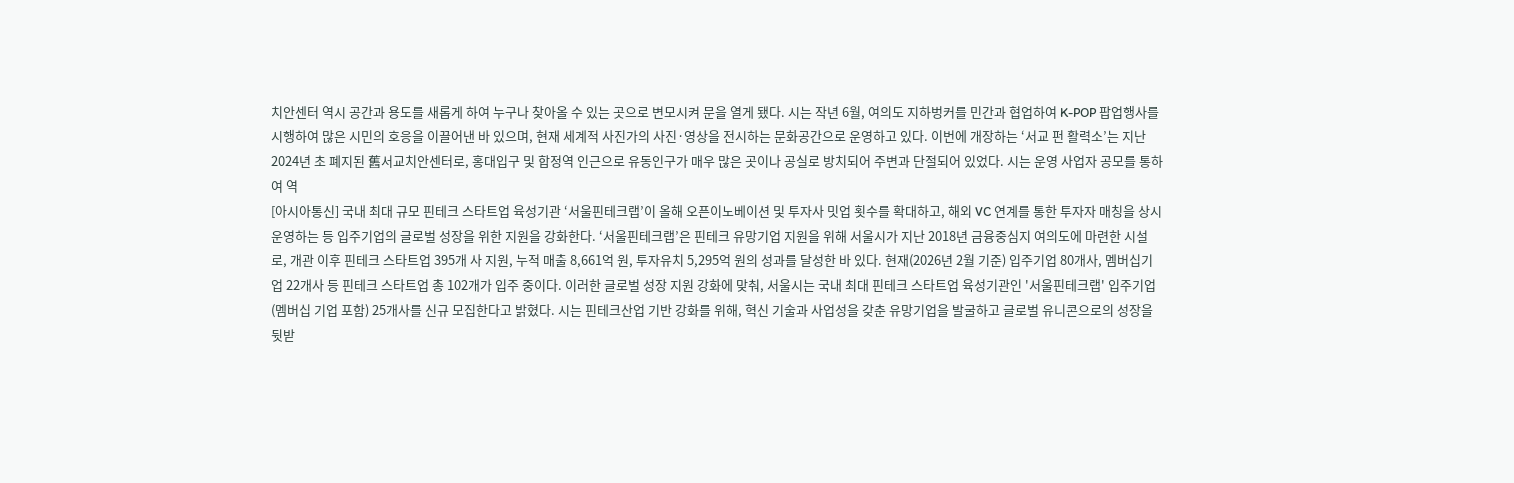치안센터 역시 공간과 용도를 새롭게 하여 누구나 찾아올 수 있는 곳으로 변모시켜 문을 열게 됐다. 시는 작년 6월, 여의도 지하벙커를 민간과 협업하여 K-POP 팝업행사를 시행하여 많은 시민의 호응을 이끌어낸 바 있으며, 현재 세계적 사진가의 사진·영상을 전시하는 문화공간으로 운영하고 있다. 이번에 개장하는 ‘서교 펀 활력소’는 지난 2024년 초 폐지된 舊서교치안센터로, 홍대입구 및 합정역 인근으로 유동인구가 매우 많은 곳이나 공실로 방치되어 주변과 단절되어 있었다. 시는 운영 사업자 공모를 통하여 역
[아시아통신] 국내 최대 규모 핀테크 스타트업 육성기관 ‘서울핀테크랩’이 올해 오픈이노베이션 및 투자사 밋업 횟수를 확대하고, 해외 VC 연계를 통한 투자자 매칭을 상시 운영하는 등 입주기업의 글로벌 성장을 위한 지원을 강화한다. ‘서울핀테크랩’은 핀테크 유망기업 지원을 위해 서울시가 지난 2018년 금융중심지 여의도에 마련한 시설로, 개관 이후 핀테크 스타트업 395개 사 지원, 누적 매출 8,661억 원, 투자유치 5,295억 원의 성과를 달성한 바 있다. 현재(2026년 2월 기준) 입주기업 80개사, 멤버십기업 22개사 등 핀테크 스타트업 총 102개가 입주 중이다. 이러한 글로벌 성장 지원 강화에 맞춰, 서울시는 국내 최대 핀테크 스타트업 육성기관인 '서울핀테크랩' 입주기업(멤버십 기업 포함) 25개사를 신규 모집한다고 밝혔다. 시는 핀테크산업 기반 강화를 위해, 혁신 기술과 사업성을 갖춘 유망기업을 발굴하고 글로벌 유니콘으로의 성장을 뒷받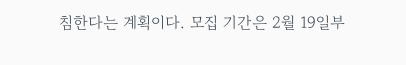침한다는 계획이다. 모집 기간은 2월 19일부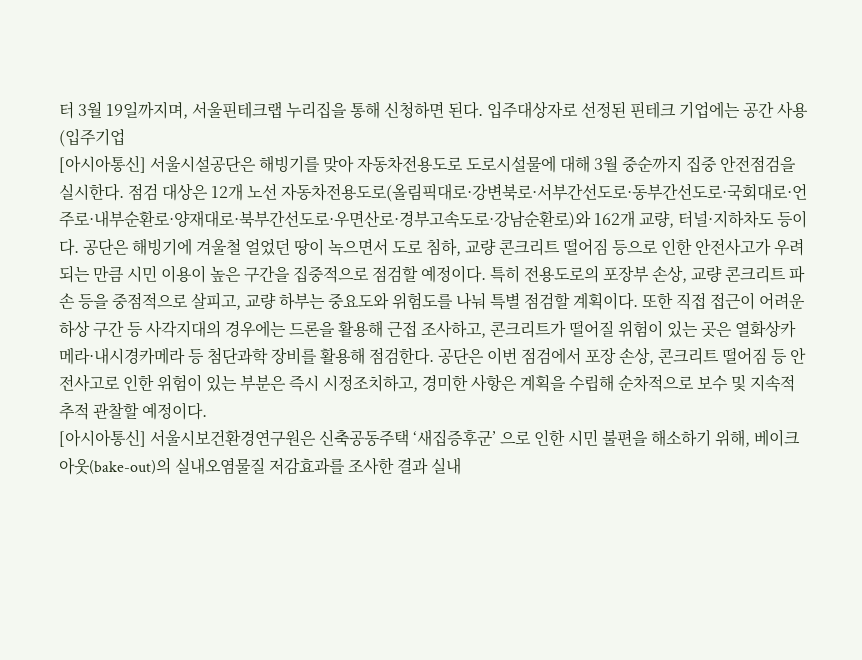터 3월 19일까지며, 서울핀테크랩 누리집을 통해 신청하면 된다. 입주대상자로 선정된 핀테크 기업에는 공간 사용(입주기업
[아시아통신] 서울시설공단은 해빙기를 맞아 자동차전용도로 도로시설물에 대해 3월 중순까지 집중 안전점검을 실시한다. 점검 대상은 12개 노선 자동차전용도로(올림픽대로·강변북로·서부간선도로·동부간선도로·국회대로·언주로·내부순환로·양재대로·북부간선도로·우면산로·경부고속도로·강남순환로)와 162개 교량, 터널·지하차도 등이다. 공단은 해빙기에 겨울철 얼었던 땅이 녹으면서 도로 침하, 교량 콘크리트 떨어짐 등으로 인한 안전사고가 우려되는 만큼 시민 이용이 높은 구간을 집중적으로 점검할 예정이다. 특히 전용도로의 포장부 손상, 교량 콘크리트 파손 등을 중점적으로 살피고, 교량 하부는 중요도와 위험도를 나눠 특별 점검할 계획이다. 또한 직접 접근이 어려운 하상 구간 등 사각지대의 경우에는 드론을 활용해 근접 조사하고, 콘크리트가 떨어질 위험이 있는 곳은 열화상카메라·내시경카메라 등 첨단과학 장비를 활용해 점검한다. 공단은 이번 점검에서 포장 손상, 콘크리트 떨어짐 등 안전사고로 인한 위험이 있는 부분은 즉시 시정조치하고, 경미한 사항은 계획을 수립해 순차적으로 보수 및 지속적 추적 관찰할 예정이다.
[아시아통신] 서울시보건환경연구원은 신축공동주택 ‘새집증후군’ 으로 인한 시민 불편을 해소하기 위해, 베이크아웃(bake-out)의 실내오염물질 저감효과를 조사한 결과 실내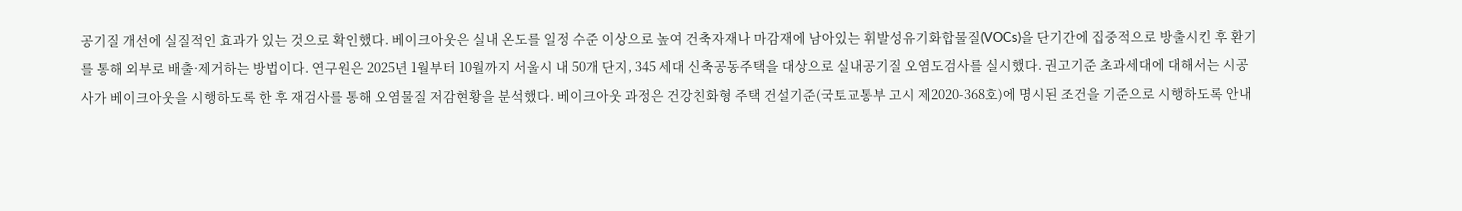공기질 개선에 실질적인 효과가 있는 것으로 확인했다. 베이크아웃은 실내 온도를 일정 수준 이상으로 높여 건축자재나 마감재에 남아있는 휘발성유기화합물질(VOCs)을 단기간에 집중적으로 방출시킨 후 환기를 통해 외부로 배출·제거하는 방법이다. 연구원은 2025년 1월부터 10월까지 서울시 내 50개 단지, 345 세대 신축공동주택을 대상으로 실내공기질 오염도검사를 실시했다. 권고기준 초과세대에 대해서는 시공사가 베이크아웃을 시행하도록 한 후 재검사를 통해 오염물질 저감현황을 분석했다. 베이크아웃 과정은 건강친화형 주택 건설기준(국토교통부 고시 제2020-368호)에 명시된 조건을 기준으로 시행하도록 안내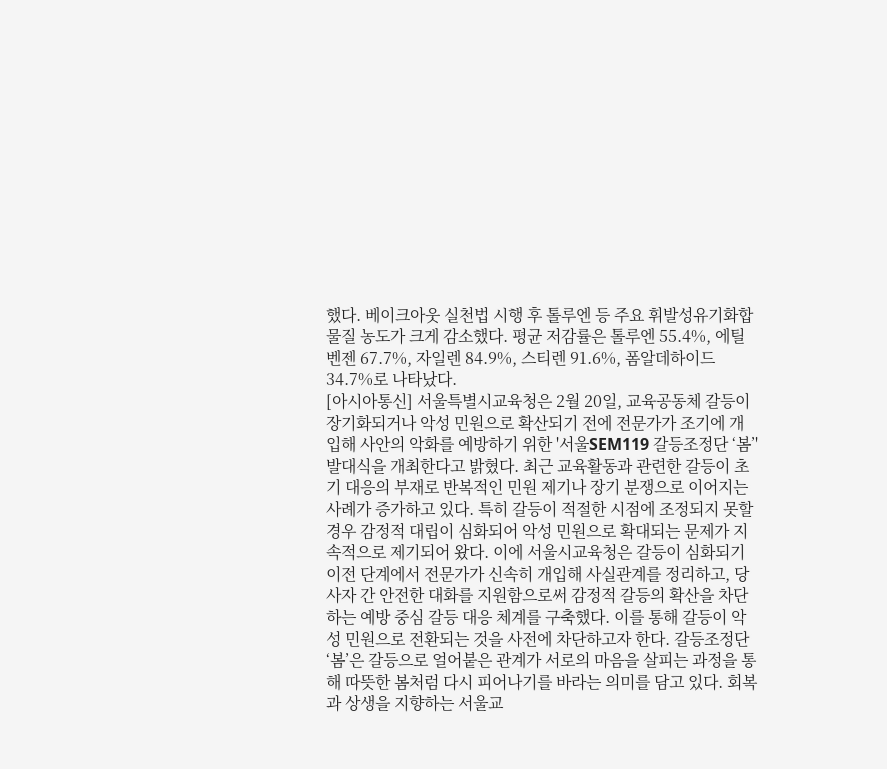했다. 베이크아웃 실천법 시행 후 톨루엔 등 주요 휘발성유기화합물질 농도가 크게 감소했다. 평균 저감률은 톨루엔 55.4%, 에틸벤젠 67.7%, 자일렌 84.9%, 스티렌 91.6%, 폼알데하이드 34.7%로 나타났다.
[아시아통신] 서울특별시교육청은 2월 20일, 교육공동체 갈등이 장기화되거나 악성 민원으로 확산되기 전에 전문가가 조기에 개입해 사안의 악화를 예방하기 위한 '서울SEM119 갈등조정단 ‘봄’' 발대식을 개최한다고 밝혔다. 최근 교육활동과 관련한 갈등이 초기 대응의 부재로 반복적인 민원 제기나 장기 분쟁으로 이어지는 사례가 증가하고 있다. 특히 갈등이 적절한 시점에 조정되지 못할 경우 감정적 대립이 심화되어 악성 민원으로 확대되는 문제가 지속적으로 제기되어 왔다. 이에 서울시교육청은 갈등이 심화되기 이전 단계에서 전문가가 신속히 개입해 사실관계를 정리하고, 당사자 간 안전한 대화를 지원함으로써 감정적 갈등의 확산을 차단하는 예방 중심 갈등 대응 체계를 구축했다. 이를 통해 갈등이 악성 민원으로 전환되는 것을 사전에 차단하고자 한다. 갈등조정단 ‘봄’은 갈등으로 얼어붙은 관계가 서로의 마음을 살피는 과정을 통해 따뜻한 봄처럼 다시 피어나기를 바라는 의미를 담고 있다. 회복과 상생을 지향하는 서울교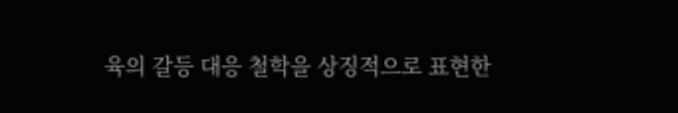육의 갈등 대응 철학을 상징적으로 표현한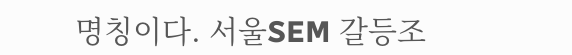명칭이다. 서울SEM 갈등조